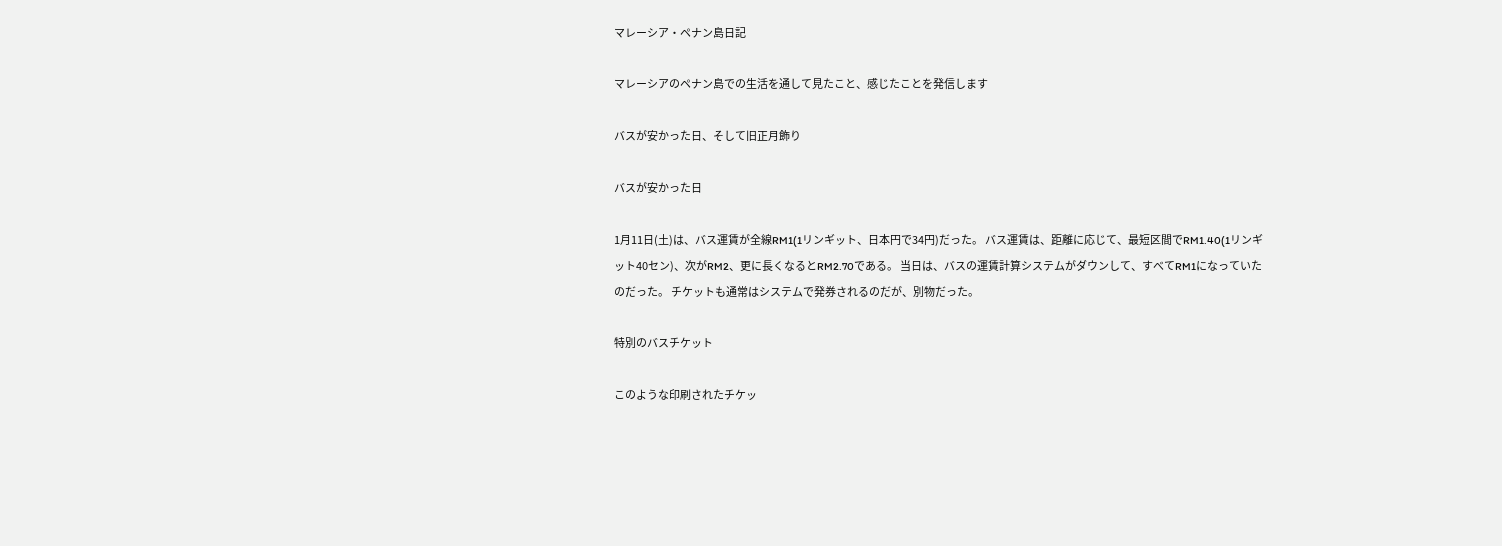マレーシア・ペナン島日記

マレーシアのペナン島での生活を通して見たこと、感じたことを発信します

バスが安かった日、そして旧正月飾り

バスが安かった日

1月11日(土)は、バス運賃が全線RM1(1リンギット、日本円で34円)だった。 バス運賃は、距離に応じて、最短区間でRM1.40(1リンギット40セン)、次がRM2、更に長くなるとRM2.70である。 当日は、バスの運賃計算システムがダウンして、すべてRM1になっていたのだった。 チケットも通常はシステムで発券されるのだが、別物だった。

特別のバスチケット

このような印刷されたチケッ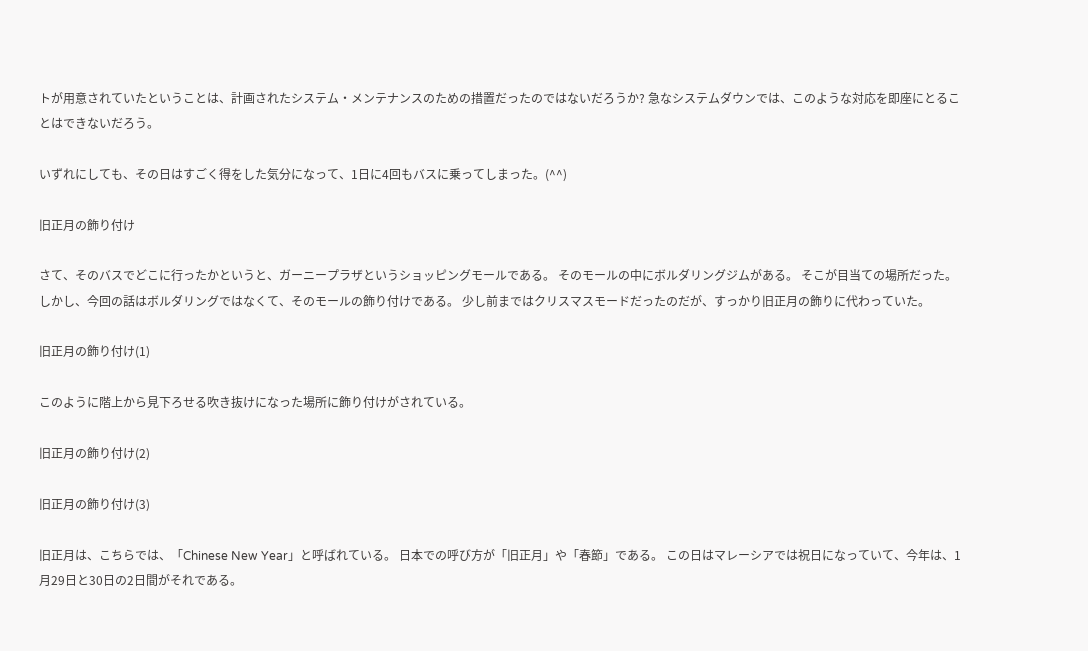トが用意されていたということは、計画されたシステム・メンテナンスのための措置だったのではないだろうか? 急なシステムダウンでは、このような対応を即座にとることはできないだろう。

いずれにしても、その日はすごく得をした気分になって、1日に4回もバスに乗ってしまった。(^^)

旧正月の飾り付け

さて、そのバスでどこに行ったかというと、ガーニープラザというショッピングモールである。 そのモールの中にボルダリングジムがある。 そこが目当ての場所だった。 しかし、今回の話はボルダリングではなくて、そのモールの飾り付けである。 少し前まではクリスマスモードだったのだが、すっかり旧正月の飾りに代わっていた。

旧正月の飾り付け(1)

このように階上から見下ろせる吹き抜けになった場所に飾り付けがされている。

旧正月の飾り付け(2)

旧正月の飾り付け(3)

旧正月は、こちらでは、「Chinese New Year」と呼ばれている。 日本での呼び方が「旧正月」や「春節」である。 この日はマレーシアでは祝日になっていて、今年は、1月29日と30日の2日間がそれである。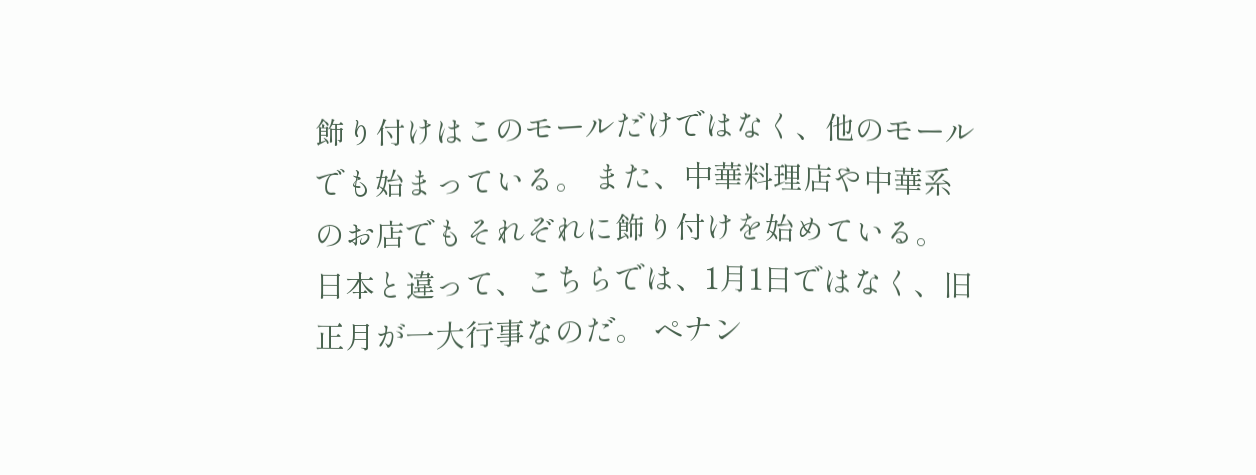飾り付けはこのモールだけではなく、他のモールでも始まっている。 また、中華料理店や中華系のお店でもそれぞれに飾り付けを始めている。 日本と違って、こちらでは、1月1日ではなく、旧正月が一大行事なのだ。 ペナン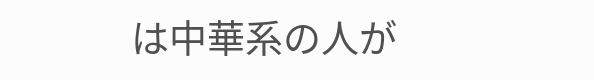は中華系の人が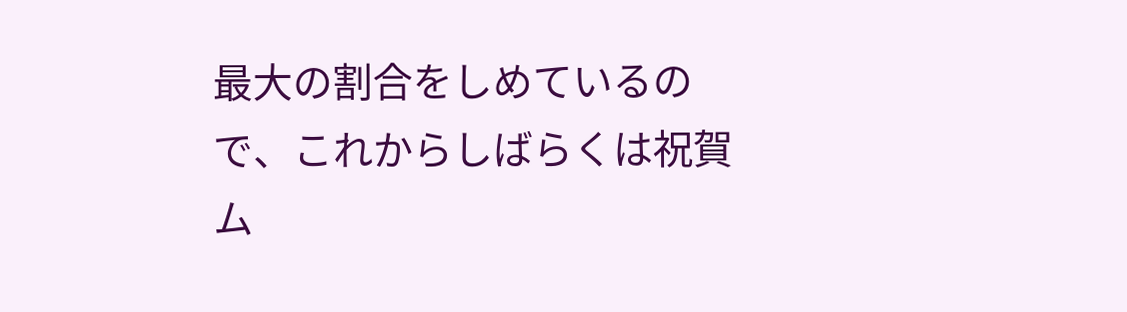最大の割合をしめているので、これからしばらくは祝賀ム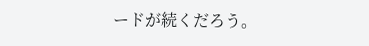ードが続くだろう。